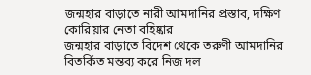জন্মহার বাড়াতে নারী আমদানির প্রস্তাব, দক্ষিণ কোরিয়ার নেতা বহিষ্কার
জন্মহার বাড়াতে বিদেশ থেকে তরুণী আমদানির বিতর্কিত মন্তব্য করে নিজ দল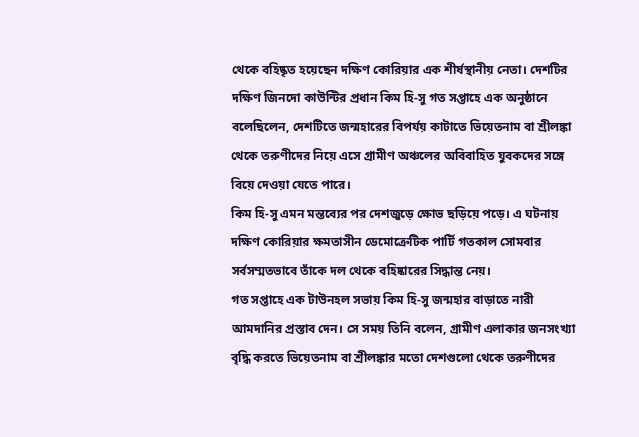থেকে বহিষ্কৃত হয়েছেন দক্ষিণ কোরিয়ার এক শীর্ষস্থানীয় নেতা। দেশটির দক্ষিণ জিনদো কাউন্টির প্রধান কিম হি-সু গত সপ্তাহে এক অনুষ্ঠানে বলেছিলেন, দেশটিতে জন্মহারের বিপর্যয় কাটাতে ভিয়েতনাম বা শ্রীলঙ্কা থেকে তরুণীদের নিয়ে এসে গ্রামীণ অঞ্চলের অবিবাহিত যুবকদের সঙ্গে বিয়ে দেওয়া যেতে পারে।
কিম হি-সু এমন মন্তব্যের পর দেশজুড়ে ক্ষোভ ছড়িয়ে পড়ে। এ ঘটনায় দক্ষিণ কোরিয়ার ক্ষমতাসীন ডেমোক্রেটিক পার্টি গতকাল সোমবার সর্বসম্মতভাবে তাঁকে দল থেকে বহিষ্কারের সিদ্ধান্ত নেয়।
গত সপ্তাহে এক টাউনহল সভায় কিম হি-সু জন্মহার বাড়াতে নারী আমদানির প্রস্তাব দেন। সে সময় তিনি বলেন, গ্রামীণ এলাকার জনসংখ্যা বৃদ্ধি করতে ভিয়েতনাম বা শ্রীলঙ্কার মতো দেশগুলো থেকে তরুণীদের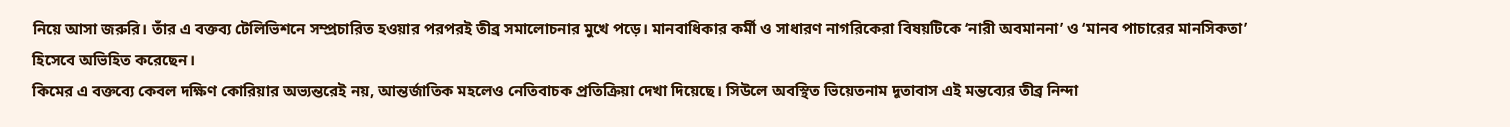নিয়ে আসা জরুরি। তাঁর এ বক্তব্য টেলিভিশনে সম্প্রচারিত হওয়ার পরপরই তীব্র সমালোচনার মুখে পড়ে। মানবাধিকার কর্মী ও সাধারণ নাগরিকেরা বিষয়টিকে ‘নারী অবমাননা’ ও ‘মানব পাচারের মানসিকতা’ হিসেবে অভিহিত করেছেন।
কিমের এ বক্তব্যে কেবল দক্ষিণ কোরিয়ার অভ্যন্তরেই নয়, আন্তর্জাতিক মহলেও নেতিবাচক প্রতিক্রিয়া দেখা দিয়েছে। সিউলে অবস্থিত ভিয়েতনাম দূতাবাস এই মন্তব্যের তীব্র নিন্দা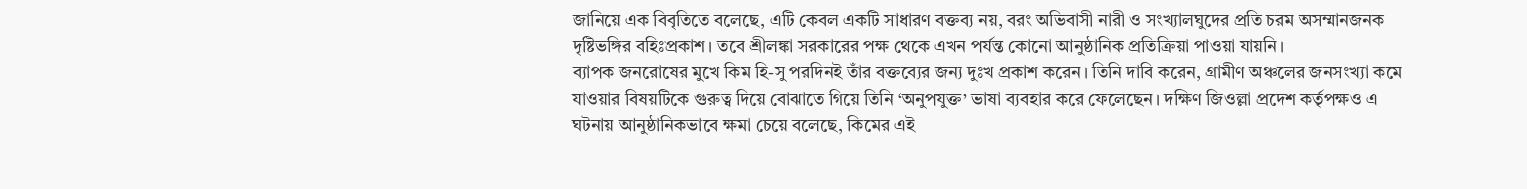জানিয়ে এক বিবৃতিতে বলেছে, এটি কেবল একটি সাধারণ বক্তব্য নয়, বরং অভিবাসী নারী ও সংখ্যালঘুদের প্রতি চরম অসম্মানজনক দৃষ্টিভঙ্গির বহিঃপ্রকাশ। তবে শ্রীলঙ্কা সরকারের পক্ষ থেকে এখন পর্যন্ত কোনো আনুষ্ঠানিক প্রতিক্রিয়া পাওয়া যায়নি।
ব্যাপক জনরোষের মুখে কিম হি-সু পরদিনই তাঁর বক্তব্যের জন্য দুঃখ প্রকাশ করেন। তিনি দাবি করেন, গ্রামীণ অঞ্চলের জনসংখ্যা কমে যাওয়ার বিষয়টিকে গুরুত্ব দিয়ে বোঝাতে গিয়ে তিনি ‘অনুপযুক্ত’ ভাষা ব্যবহার করে ফেলেছেন। দক্ষিণ জিওল্লা প্রদেশ কর্তৃপক্ষও এ ঘটনায় আনুষ্ঠানিকভাবে ক্ষমা চেয়ে বলেছে, কিমের এই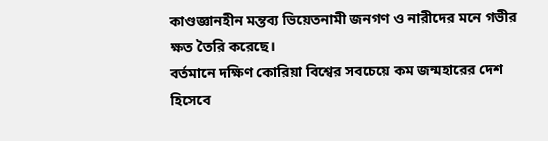কাণ্ডজ্ঞানহীন মন্তব্য ভিয়েতনামী জনগণ ও নারীদের মনে গভীর ক্ষত তৈরি করেছে।
বর্তমানে দক্ষিণ কোরিয়া বিশ্বের সবচেয়ে কম জন্মহারের দেশ হিসেবে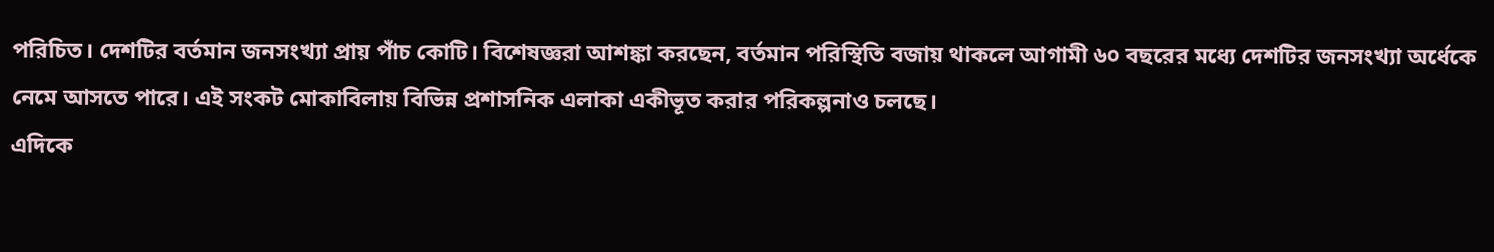পরিচিত। দেশটির বর্তমান জনসংখ্যা প্রায় পাঁচ কোটি। বিশেষজ্ঞরা আশঙ্কা করছেন, বর্তমান পরিস্থিতি বজায় থাকলে আগামী ৬০ বছরের মধ্যে দেশটির জনসংখ্যা অর্ধেকে নেমে আসতে পারে। এই সংকট মোকাবিলায় বিভিন্ন প্রশাসনিক এলাকা একীভূত করার পরিকল্পনাও চলছে।
এদিকে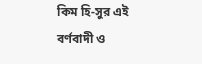কিম হি-সুর এই বর্ণবাদী ও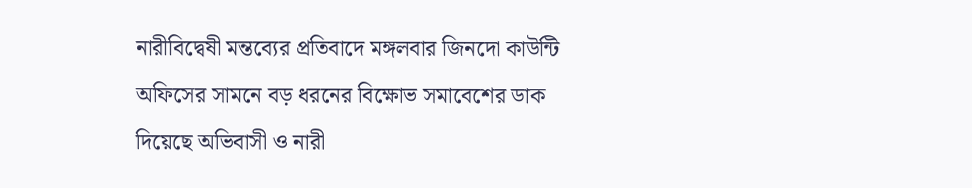নারীবিদ্বেষী মন্তব্যের প্রতিবাদে মঙ্গলবার জিনদো কাউন্টি অফিসের সামনে বড় ধরনের বিক্ষোভ সমাবেশের ডাক দিয়েছে অভিবাসী ও নারী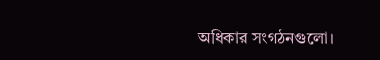অধিকার সংগঠনগুলো।